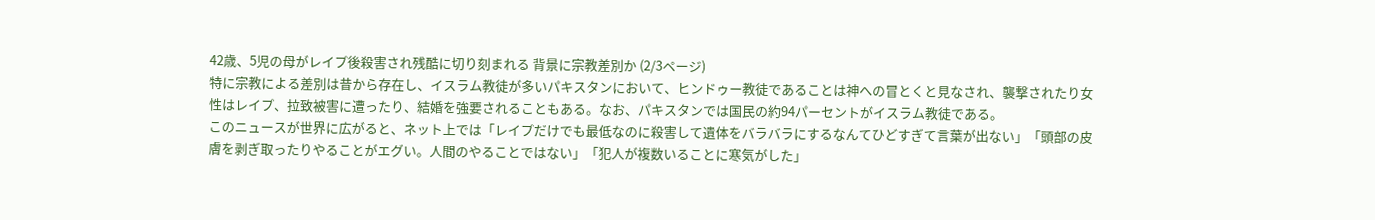42歳、5児の母がレイプ後殺害され残酷に切り刻まれる 背景に宗教差別か (2/3ページ)
特に宗教による差別は昔から存在し、イスラム教徒が多いパキスタンにおいて、ヒンドゥー教徒であることは神への冒とくと見なされ、襲撃されたり女性はレイプ、拉致被害に遭ったり、結婚を強要されることもある。なお、パキスタンでは国民の約94パーセントがイスラム教徒である。
このニュースが世界に広がると、ネット上では「レイプだけでも最低なのに殺害して遺体をバラバラにするなんてひどすぎて言葉が出ない」「頭部の皮膚を剥ぎ取ったりやることがエグい。人間のやることではない」「犯人が複数いることに寒気がした」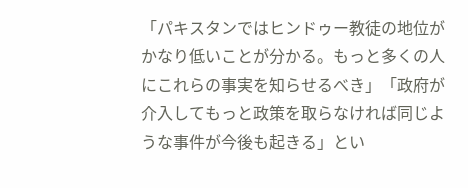「パキスタンではヒンドゥー教徒の地位がかなり低いことが分かる。もっと多くの人にこれらの事実を知らせるべき」「政府が介入してもっと政策を取らなければ同じような事件が今後も起きる」とい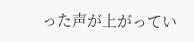った声が上がってい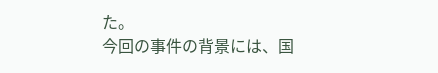た。
今回の事件の背景には、国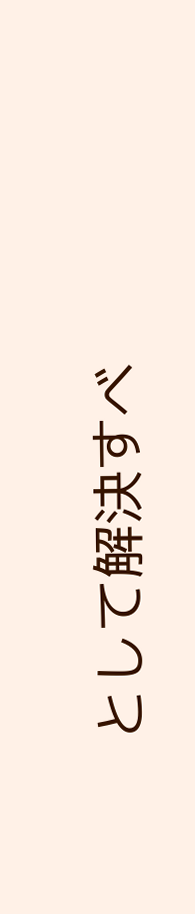として解決すべ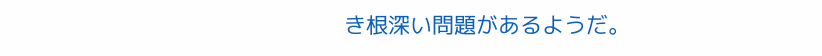き根深い問題があるようだ。